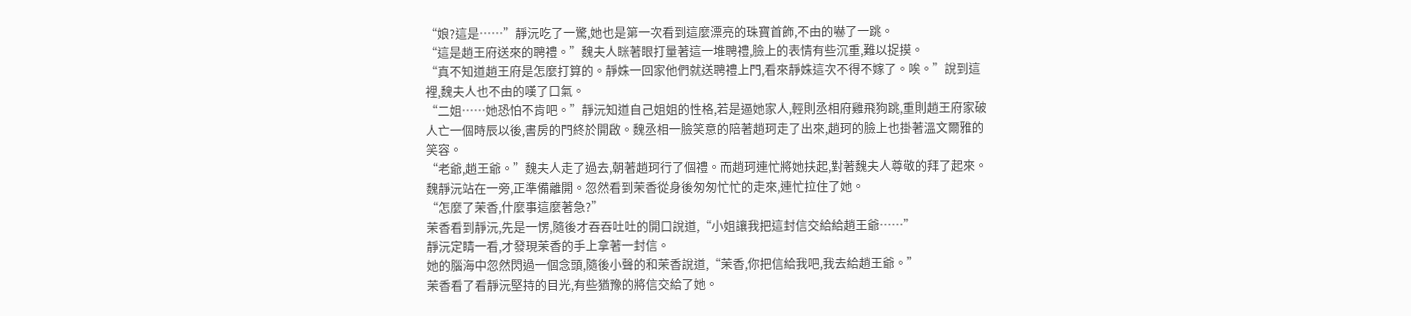“娘?這是……”靜沅吃了一驚,她也是第一次看到這麼漂亮的珠寶首飾,不由的嚇了一跳。
“這是趙王府送來的聘禮。”魏夫人眯著眼打量著這一堆聘禮,臉上的表情有些沉重,難以捉摸。
“真不知道趙王府是怎麼打算的。靜姝一回家他們就送聘禮上門,看來靜姝這次不得不嫁了。唉。”說到這裡,魏夫人也不由的嘆了口氣。
“二姐……她恐怕不肯吧。”靜沅知道自己姐姐的性格,若是逼她家人,輕則丞相府雞飛狗跳,重則趙王府家破人亡一個時辰以後,書房的門終於開啟。魏丞相一臉笑意的陪著趙珂走了出來,趙珂的臉上也掛著溫文爾雅的笑容。
“老爺,趙王爺。”魏夫人走了過去,朝著趙珂行了個禮。而趙珂連忙將她扶起,對著魏夫人尊敬的拜了起來。
魏靜沅站在一旁,正準備離開。忽然看到茉香從身後匆匆忙忙的走來,連忙拉住了她。
“怎麼了茉香,什麼事這麼著急?”
茉香看到靜沅,先是一愣,隨後才吞吞吐吐的開口說道,“小姐讓我把這封信交給給趙王爺……”
靜沅定睛一看,才發現茉香的手上拿著一封信。
她的腦海中忽然閃過一個念頭,隨後小聲的和茉香說道,“茉香,你把信給我吧,我去給趙王爺。”
茉香看了看靜沅堅持的目光,有些猶豫的將信交給了她。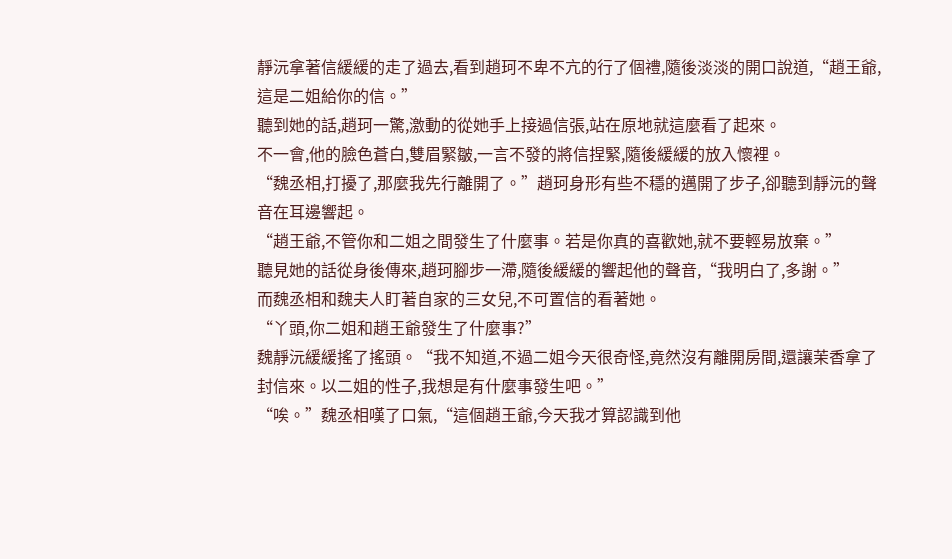靜沅拿著信緩緩的走了過去,看到趙珂不卑不亢的行了個禮,隨後淡淡的開口說道,“趙王爺,這是二姐給你的信。”
聽到她的話,趙珂一驚,激動的從她手上接過信張,站在原地就這麼看了起來。
不一會,他的臉色蒼白,雙眉緊皺,一言不發的將信捏緊,隨後緩緩的放入懷裡。
“魏丞相,打擾了,那麼我先行離開了。”趙珂身形有些不穩的邁開了步子,卻聽到靜沅的聲音在耳邊響起。
“趙王爺,不管你和二姐之間發生了什麼事。若是你真的喜歡她,就不要輕易放棄。”
聽見她的話從身後傳來,趙珂腳步一滯,隨後緩緩的響起他的聲音,“我明白了,多謝。”
而魏丞相和魏夫人盯著自家的三女兒,不可置信的看著她。
“丫頭,你二姐和趙王爺發生了什麼事?”
魏靜沅緩緩搖了搖頭。“我不知道,不過二姐今天很奇怪,竟然沒有離開房間,還讓茉香拿了封信來。以二姐的性子,我想是有什麼事發生吧。”
“唉。”魏丞相嘆了口氣,“這個趙王爺,今天我才算認識到他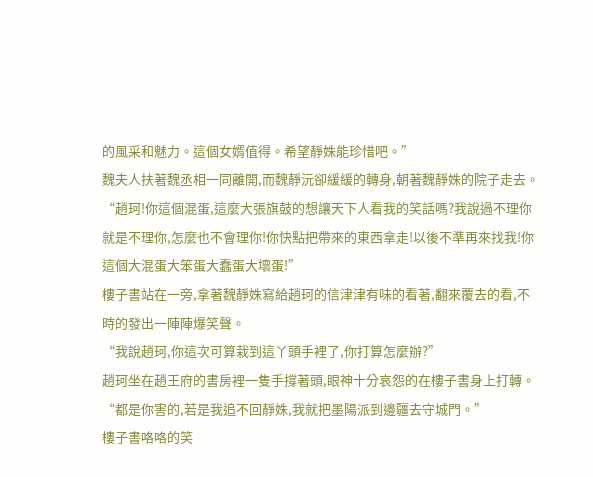的風采和魅力。這個女婿值得。希望靜姝能珍惜吧。”
魏夫人扶著魏丞相一同離開,而魏靜沅卻緩緩的轉身,朝著魏靜姝的院子走去。
“趙珂!你這個混蛋,這麼大張旗鼓的想讓天下人看我的笑話嗎?我說過不理你就是不理你,怎麼也不會理你!你快點把帶來的東西拿走!以後不準再來找我!你這個大混蛋大笨蛋大蠢蛋大壞蛋!”
樓子書站在一旁,拿著魏靜姝寫給趙珂的信津津有味的看著,翻來覆去的看,不時的發出一陣陣爆笑聲。
“我說趙珂,你這次可算栽到這丫頭手裡了,你打算怎麼辦?”
趙珂坐在趙王府的書房裡一隻手撐著頭,眼神十分哀怨的在樓子書身上打轉。
“都是你害的,若是我追不回靜姝,我就把墨陽派到邊疆去守城門。”
樓子書咯咯的笑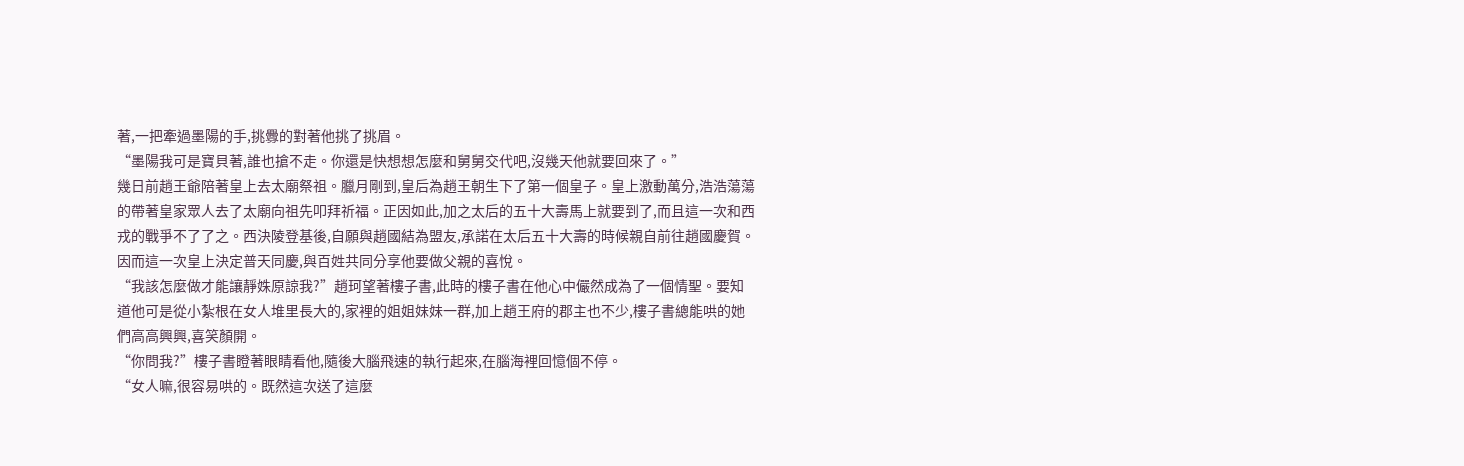著,一把牽過墨陽的手,挑釁的對著他挑了挑眉。
“墨陽我可是寶貝著,誰也搶不走。你還是快想想怎麼和舅舅交代吧,沒幾天他就要回來了。”
幾日前趙王爺陪著皇上去太廟祭祖。臘月剛到,皇后為趙王朝生下了第一個皇子。皇上激動萬分,浩浩蕩蕩的帶著皇家眾人去了太廟向祖先叩拜祈福。正因如此,加之太后的五十大壽馬上就要到了,而且這一次和西戎的戰爭不了了之。西決陵登基後,自願與趙國結為盟友,承諾在太后五十大壽的時候親自前往趙國慶賀。
因而這一次皇上決定普天同慶,與百姓共同分享他要做父親的喜悅。
“我該怎麼做才能讓靜姝原諒我?”趙珂望著樓子書,此時的樓子書在他心中儼然成為了一個情聖。要知道他可是從小紮根在女人堆里長大的,家裡的姐姐妹妹一群,加上趙王府的郡主也不少,樓子書總能哄的她們高高興興,喜笑顏開。
“你問我?”樓子書瞪著眼睛看他,隨後大腦飛速的執行起來,在腦海裡回憶個不停。
“女人嘛,很容易哄的。既然這次送了這麼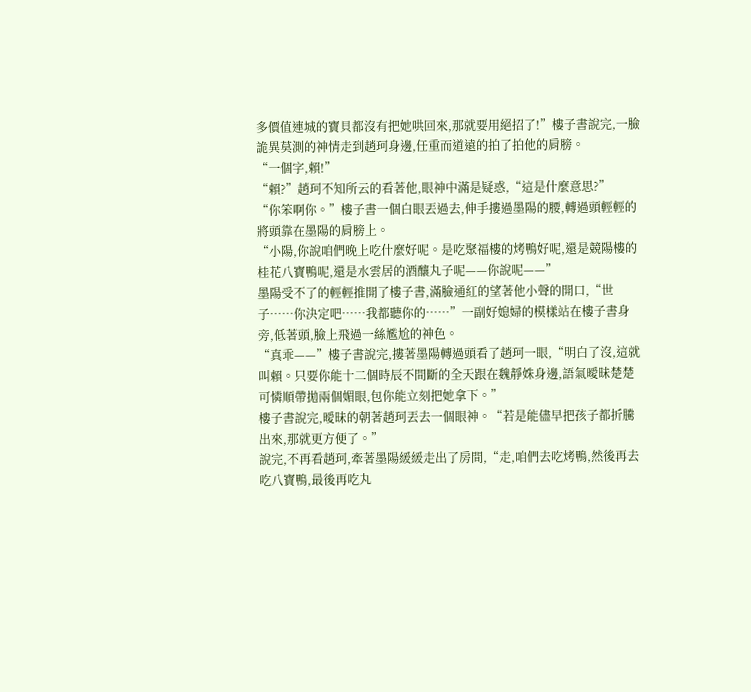多價值連城的寶貝都沒有把她哄回來,那就要用絕招了!”樓子書說完,一臉詭異莫測的神情走到趙珂身邊,任重而道遠的拍了拍他的肩膀。
“一個字,賴!”
“賴?”趙珂不知所云的看著他,眼神中滿是疑惑,“這是什麼意思?”
“你笨啊你。”樓子書一個白眼丟過去,伸手摟過墨陽的腰,轉過頭輕輕的將頭靠在墨陽的肩膀上。
“小陽,你說咱們晚上吃什麼好呢。是吃聚福樓的烤鴨好呢,還是競陽樓的桂花八寶鴨呢,還是水雲居的酒釀丸子呢——你說呢——”
墨陽受不了的輕輕推開了樓子書,滿臉通紅的望著他小聲的開口,“世子……你決定吧……我都聽你的……”一副好媳婦的模樣站在樓子書身旁,低著頭,臉上飛過一絲尷尬的神色。
“真乖——”樓子書說完,摟著墨陽轉過頭看了趙珂一眼,“明白了沒,這就叫賴。只要你能十二個時辰不間斷的全天跟在魏靜姝身邊,語氣曖昧楚楚可憐順帶拋兩個媚眼,包你能立刻把她拿下。”
樓子書說完,曖昧的朝著趙珂丟去一個眼神。“若是能儘早把孩子都折騰出來,那就更方便了。”
說完,不再看趙珂,牽著墨陽緩緩走出了房間,“走,咱們去吃烤鴨,然後再去吃八寶鴨,最後再吃丸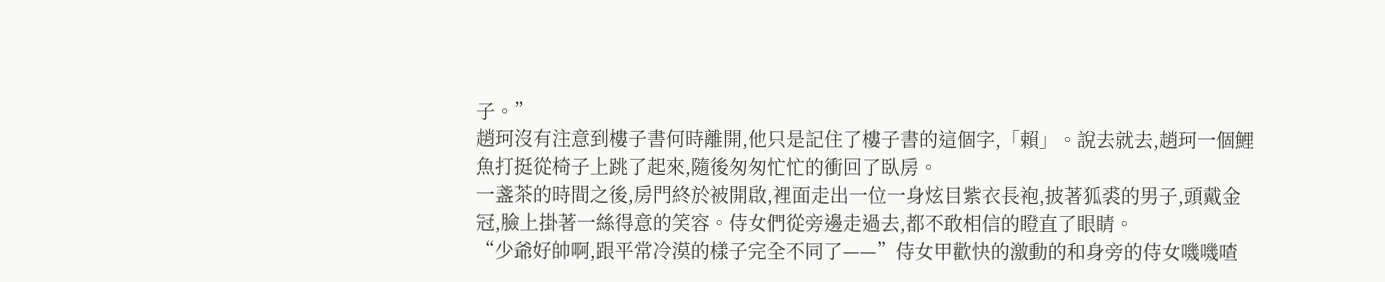子。”
趙珂沒有注意到樓子書何時離開,他只是記住了樓子書的這個字,「賴」。說去就去,趙珂一個鯉魚打挺從椅子上跳了起來,隨後匆匆忙忙的衝回了臥房。
一盞茶的時間之後,房門終於被開啟,裡面走出一位一身炫目紫衣長袍,披著狐裘的男子,頭戴金冠,臉上掛著一絲得意的笑容。侍女們從旁邊走過去,都不敢相信的瞪直了眼睛。
“少爺好帥啊,跟平常冷漠的樣子完全不同了——”侍女甲歡快的激動的和身旁的侍女嘰嘰喳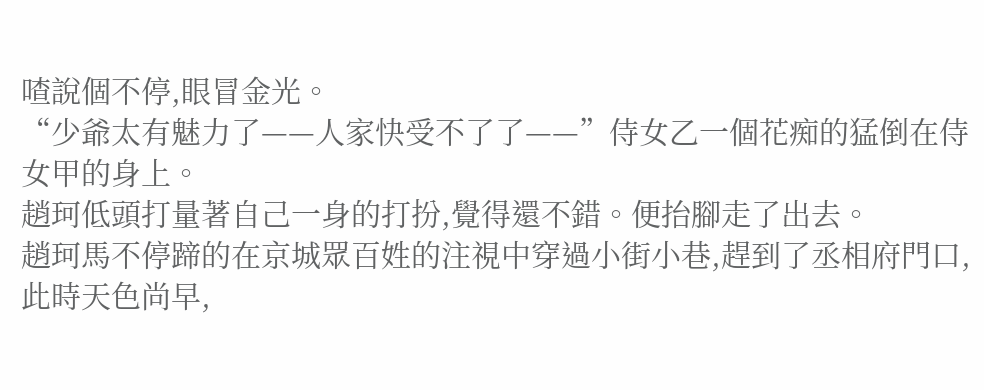喳說個不停,眼冒金光。
“少爺太有魅力了——人家快受不了了——”侍女乙一個花痴的猛倒在侍女甲的身上。
趙珂低頭打量著自己一身的打扮,覺得還不錯。便抬腳走了出去。
趙珂馬不停蹄的在京城眾百姓的注視中穿過小街小巷,趕到了丞相府門口,此時天色尚早,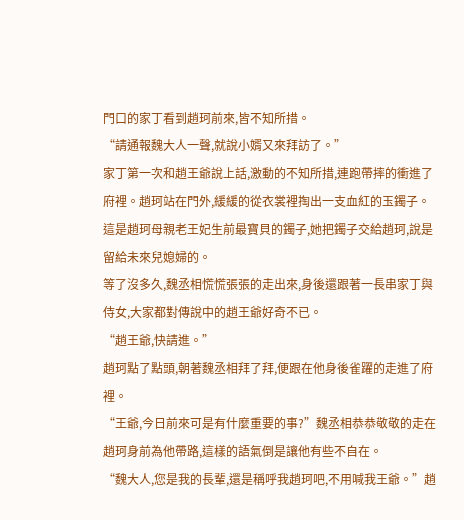門口的家丁看到趙珂前來,皆不知所措。
“請通報魏大人一聲,就說小婿又來拜訪了。”
家丁第一次和趙王爺說上話,激動的不知所措,連跑帶摔的衝進了府裡。趙珂站在門外,緩緩的從衣裳裡掏出一支血紅的玉鐲子。這是趙珂母親老王妃生前最寶貝的鐲子,她把鐲子交給趙珂,說是留給未來兒媳婦的。
等了沒多久,魏丞相慌慌張張的走出來,身後還跟著一長串家丁與侍女,大家都對傳說中的趙王爺好奇不已。
“趙王爺,快請進。”
趙珂點了點頭,朝著魏丞相拜了拜,便跟在他身後雀躍的走進了府裡。
“王爺,今日前來可是有什麼重要的事?”魏丞相恭恭敬敬的走在趙珂身前為他帶路,這樣的語氣倒是讓他有些不自在。
“魏大人,您是我的長輩,還是稱呼我趙珂吧,不用喊我王爺。”趙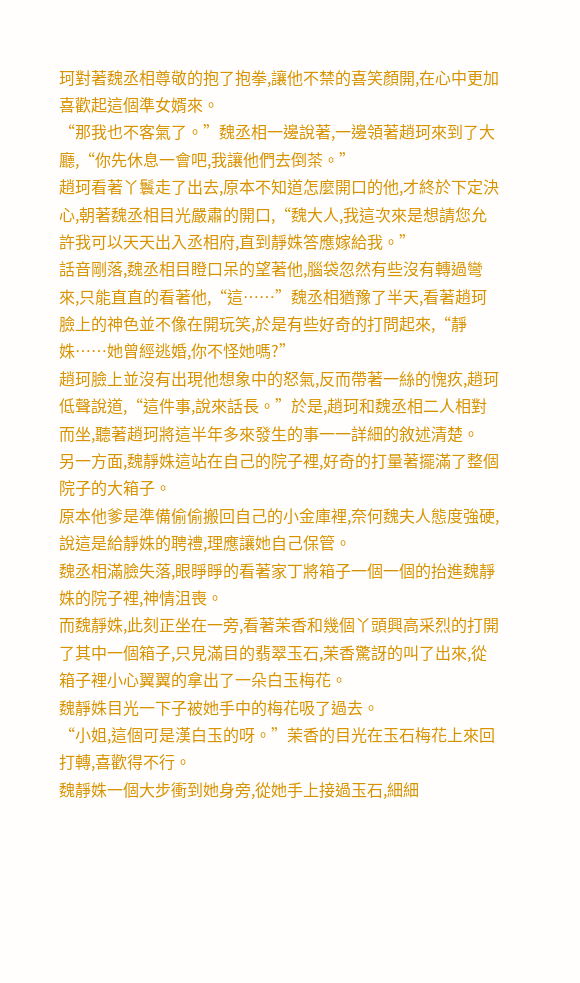珂對著魏丞相尊敬的抱了抱拳,讓他不禁的喜笑顏開,在心中更加喜歡起這個準女婿來。
“那我也不客氣了。”魏丞相一邊說著,一邊領著趙珂來到了大廳,“你先休息一會吧,我讓他們去倒茶。”
趙珂看著丫鬟走了出去,原本不知道怎麼開口的他,才終於下定決心,朝著魏丞相目光嚴肅的開口,“魏大人,我這次來是想請您允許我可以天天出入丞相府,直到靜姝答應嫁給我。”
話音剛落,魏丞相目瞪口呆的望著他,腦袋忽然有些沒有轉過彎來,只能直直的看著他,“這……”魏丞相猶豫了半天,看著趙珂臉上的神色並不像在開玩笑,於是有些好奇的打問起來,“靜姝……她曾經逃婚,你不怪她嗎?”
趙珂臉上並沒有出現他想象中的怒氣,反而帶著一絲的愧疚,趙珂低聲說道,“這件事,說來話長。”於是,趙珂和魏丞相二人相對而坐,聽著趙珂將這半年多來發生的事一一詳細的敘述清楚。
另一方面,魏靜姝這站在自己的院子裡,好奇的打量著擺滿了整個院子的大箱子。
原本他爹是準備偷偷搬回自己的小金庫裡,奈何魏夫人態度強硬,說這是給靜姝的聘禮,理應讓她自己保管。
魏丞相滿臉失落,眼睜睜的看著家丁將箱子一個一個的抬進魏靜姝的院子裡,神情沮喪。
而魏靜姝,此刻正坐在一旁,看著茉香和幾個丫頭興高采烈的打開了其中一個箱子,只見滿目的翡翠玉石,茉香驚訝的叫了出來,從箱子裡小心翼翼的拿出了一朵白玉梅花。
魏靜姝目光一下子被她手中的梅花吸了過去。
“小姐,這個可是漢白玉的呀。”茉香的目光在玉石梅花上來回打轉,喜歡得不行。
魏靜姝一個大步衝到她身旁,從她手上接過玉石,細細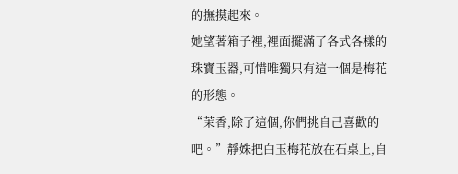的撫摸起來。
她望著箱子裡,裡面擺滿了各式各樣的珠寶玉器,可惜唯獨只有這一個是梅花的形態。
“茉香,除了這個,你們挑自己喜歡的吧。”靜姝把白玉梅花放在石桌上,自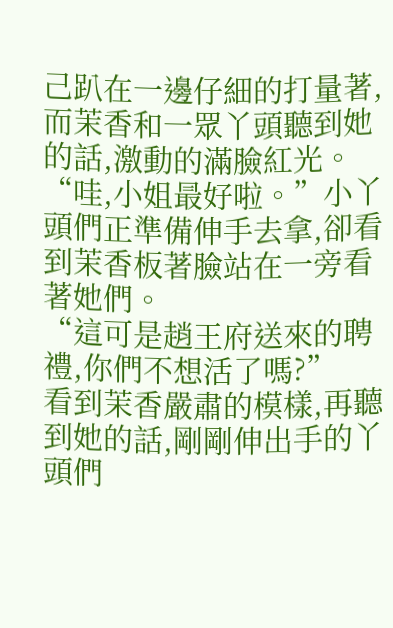己趴在一邊仔細的打量著,而茉香和一眾丫頭聽到她的話,激動的滿臉紅光。
“哇,小姐最好啦。”小丫頭們正準備伸手去拿,卻看到茉香板著臉站在一旁看著她們。
“這可是趙王府送來的聘禮,你們不想活了嗎?”
看到茉香嚴肅的模樣,再聽到她的話,剛剛伸出手的丫頭們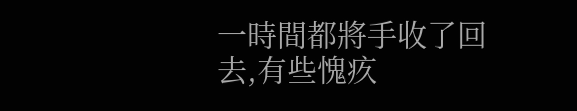一時間都將手收了回去,有些愧疚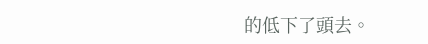的低下了頭去。